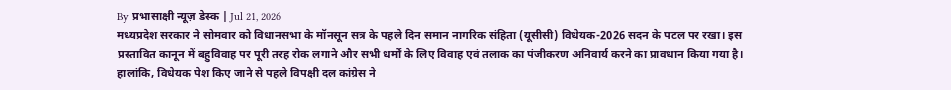By प्रभासाक्षी न्यूज़ डेस्क | Jul 21, 2026
मध्यप्रदेश सरकार ने सोमवार को विधानसभा के मॉनसून सत्र के पहले दिन समान नागरिक संहिता (यूसीसी) विधेयक-2026 सदन के पटल पर रखा। इस प्रस्तावित कानून में बहुविवाह पर पूरी तरह रोक लगाने और सभी धर्मों के लिए विवाह एवं तलाक का पंजीकरण अनिवार्य करने का प्रावधान किया गया है। हालांकि, विधेयक पेश किए जाने से पहले विपक्षी दल कांग्रेस ने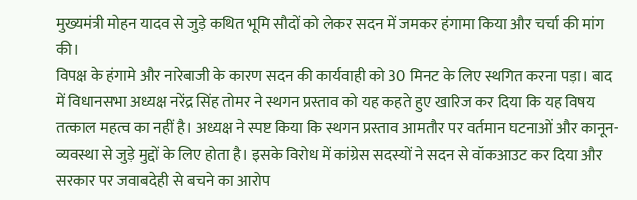मुख्यमंत्री मोहन यादव से जुड़े कथित भूमि सौदों को लेकर सदन में जमकर हंगामा किया और चर्चा की मांग की।
विपक्ष के हंगामे और नारेबाजी के कारण सदन की कार्यवाही को 30 मिनट के लिए स्थगित करना पड़ा। बाद में विधानसभा अध्यक्ष नरेंद्र सिंह तोमर ने स्थगन प्रस्ताव को यह कहते हुए खारिज कर दिया कि यह विषय तत्काल महत्व का नहीं है। अध्यक्ष ने स्पष्ट किया कि स्थगन प्रस्ताव आमतौर पर वर्तमान घटनाओं और कानून-व्यवस्था से जुड़े मुद्दों के लिए होता है। इसके विरोध में कांग्रेस सदस्यों ने सदन से वॉकआउट कर दिया और सरकार पर जवाबदेही से बचने का आरोप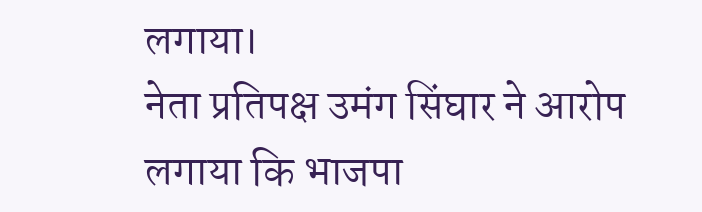लगाया।
नेता प्रतिपक्ष उमंग सिंघार ने आरोप लगाया कि भाजपा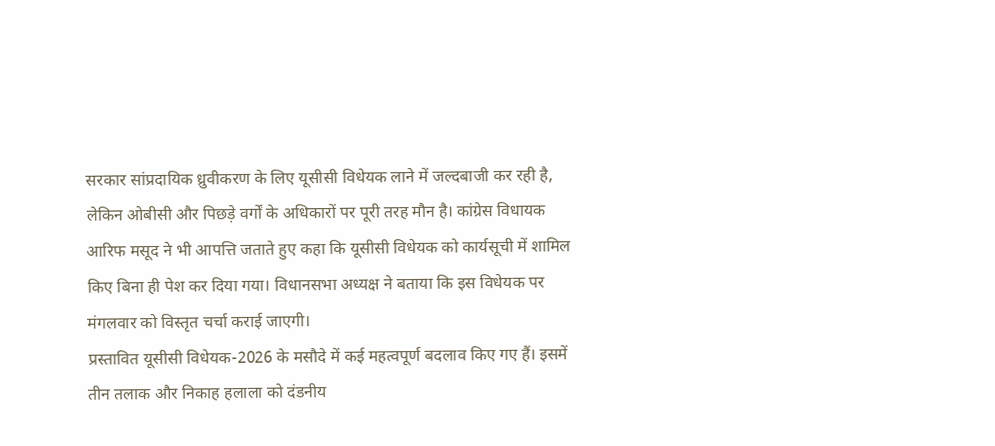सरकार सांप्रदायिक ध्रुवीकरण के लिए यूसीसी विधेयक लाने में जल्दबाजी कर रही है, लेकिन ओबीसी और पिछड़े वर्गों के अधिकारों पर पूरी तरह मौन है। कांग्रेस विधायक आरिफ मसूद ने भी आपत्ति जताते हुए कहा कि यूसीसी विधेयक को कार्यसूची में शामिल किए बिना ही पेश कर दिया गया। विधानसभा अध्यक्ष ने बताया कि इस विधेयक पर मंगलवार को विस्तृत चर्चा कराई जाएगी।
प्रस्तावित यूसीसी विधेयक-2026 के मसौदे में कई महत्वपूर्ण बदलाव किए गए हैं। इसमें तीन तलाक और निकाह हलाला को दंडनीय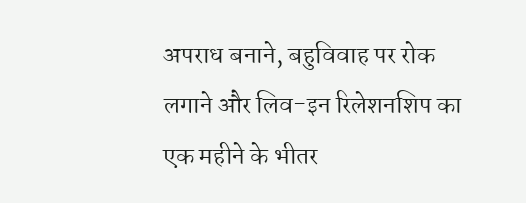अपराध बनाने, बहुविवाह पर रोक लगाने और लिव-इन रिलेशनशिप का एक महीने के भीतर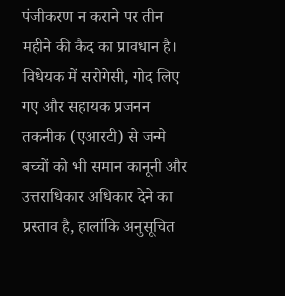पंजीकरण न कराने पर तीन महीने की कैद का प्रावधान है। विधेयक में सरोगेसी, गोद लिए गए और सहायक प्रजनन तकनीक (एआरटी) से जन्मे बच्चों को भी समान कानूनी और उत्तराधिकार अधिकार देने का प्रस्ताव है, हालांकि अनुसूचित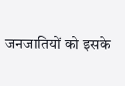जनजातियों को इसके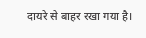दायरे से बाहर रखा गया है।